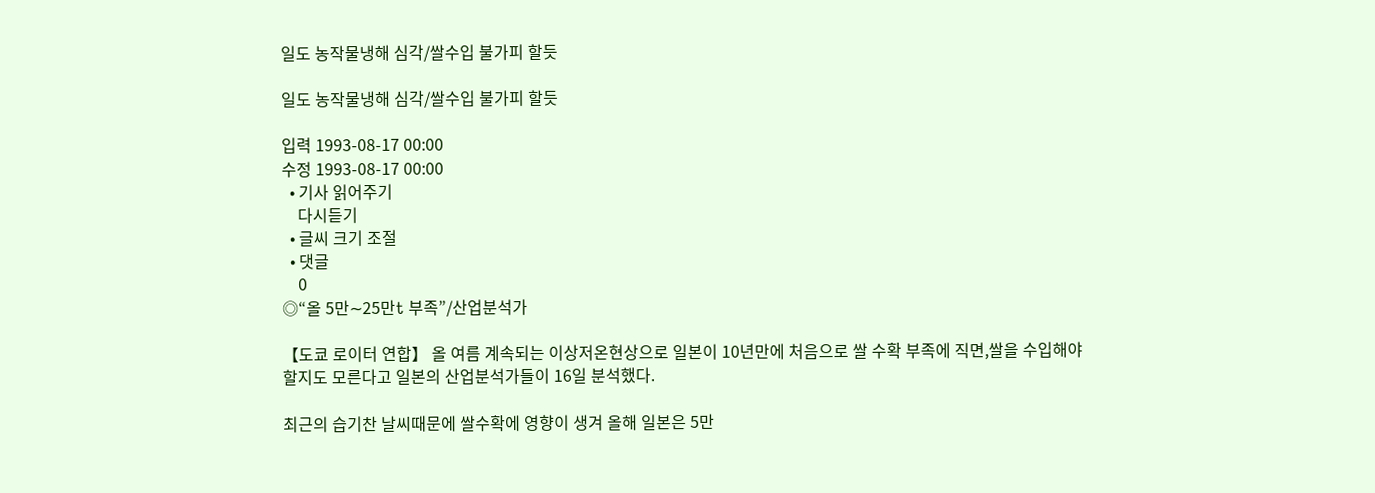일도 농작물냉해 심각/쌀수입 불가피 할듯

일도 농작물냉해 심각/쌀수입 불가피 할듯

입력 1993-08-17 00:00
수정 1993-08-17 00:00
  • 기사 읽어주기
    다시듣기
  • 글씨 크기 조절
  • 댓글
    0
◎“올 5만∼25만t 부족”/산업분석가

【도쿄 로이터 연합】 올 여름 계속되는 이상저온현상으로 일본이 10년만에 처음으로 쌀 수확 부족에 직면,쌀을 수입해야 할지도 모른다고 일본의 산업분석가들이 16일 분석했다.

최근의 습기찬 날씨때문에 쌀수확에 영향이 생겨 올해 일본은 5만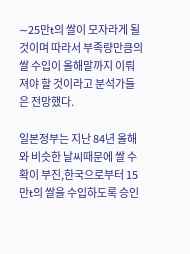∼25만t의 쌀이 모자라게 될 것이며 따라서 부족량만큼의 쌀 수입이 올해말까지 이뤄져야 할 것이라고 분석가들은 전망했다.

일본정부는 지난 84년 올해와 비슷한 날씨때문에 쌀 수확이 부진,한국으로부터 15만t의 쌀을 수입하도록 승인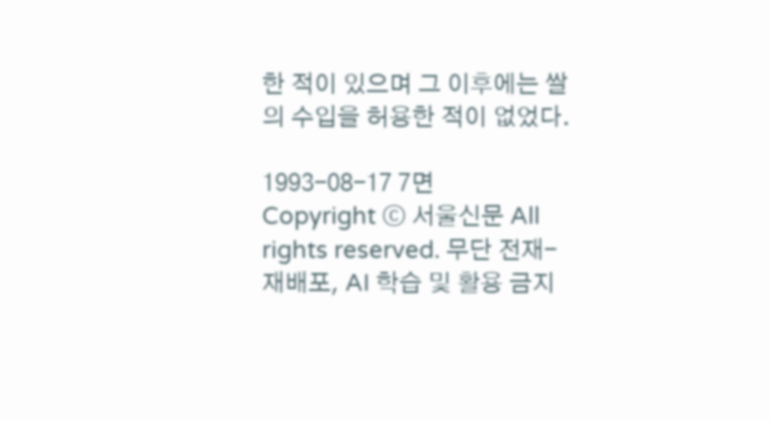한 적이 있으며 그 이후에는 쌀의 수입을 허용한 적이 없었다.

1993-08-17 7면
Copyright ⓒ 서울신문 All rights reserved. 무단 전재-재배포, AI 학습 및 활용 금지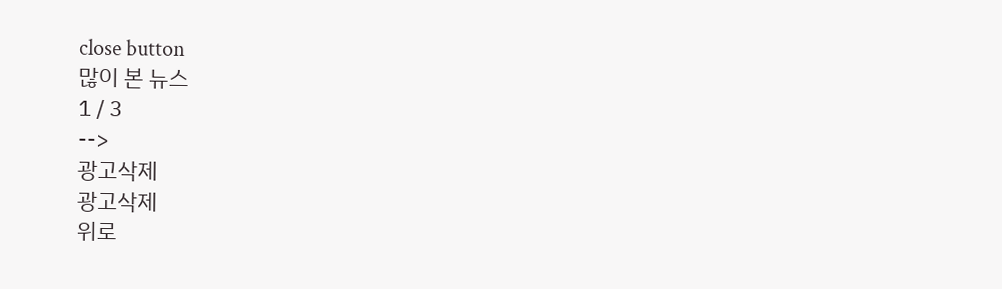close button
많이 본 뉴스
1 / 3
-->
광고삭제
광고삭제
위로